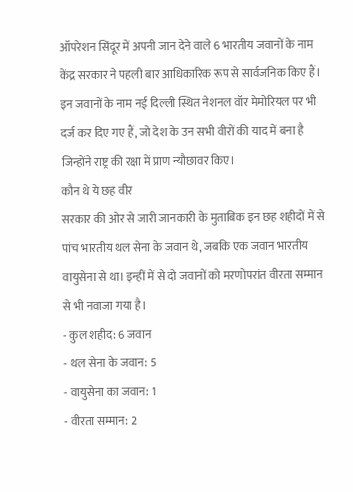ऑपरेशन सिंदूर में अपनी जान देने वाले 6 भारतीय जवानों के नाम केंद्र सरकार ने पहली बार आधिकारिक रूप से सार्वजनिक किए हैं। इन जवानों के नाम नई दिल्ली स्थित नेशनल वॉर मेमोरियल पर भी दर्ज कर दिए गए हैं, जो देश के उन सभी वीरों की याद में बना है जिन्होंने राष्ट्र की रक्षा में प्राण न्यौछावर किए।
कौन थे ये छह वीर
सरकार की ओर से जारी जानकारी के मुताबिक इन छह शहीदों में से पांच भारतीय थल सेना के जवान थे, जबकि एक जवान भारतीय वायुसेना से था। इन्हीं में से दो जवानों को मरणोपरांत वीरता सम्मान से भी नवाजा गया है।
- कुल शहीद: 6 जवान
- थल सेना के जवान: 5
- वायुसेना का जवान: 1
- वीरता सम्मान: 2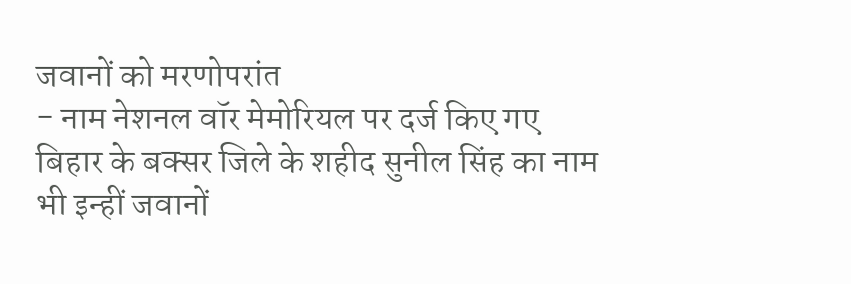जवानों को मरणोपरांत
- नाम नेशनल वॉर मेमोरियल पर दर्ज किए गए
बिहार के बक्सर जिले के शहीद सुनील सिंह का नाम भी इन्हीं जवानों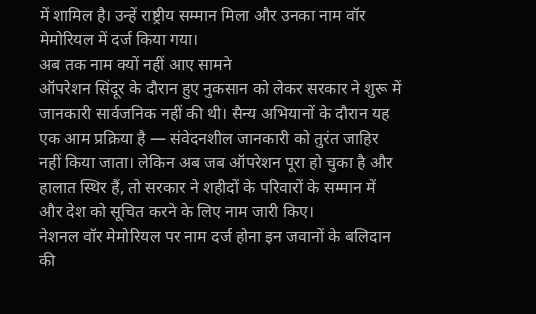में शामिल है। उन्हें राष्ट्रीय सम्मान मिला और उनका नाम वॉर मेमोरियल में दर्ज किया गया।
अब तक नाम क्यों नहीं आए सामने
ऑपरेशन सिंदूर के दौरान हुए नुकसान को लेकर सरकार ने शुरू में जानकारी सार्वजनिक नहीं की थी। सैन्य अभियानों के दौरान यह एक आम प्रक्रिया है — संवेदनशील जानकारी को तुरंत जाहिर नहीं किया जाता। लेकिन अब जब ऑपरेशन पूरा हो चुका है और हालात स्थिर हैं, तो सरकार ने शहीदों के परिवारों के सम्मान में और देश को सूचित करने के लिए नाम जारी किए।
नेशनल वॉर मेमोरियल पर नाम दर्ज होना इन जवानों के बलिदान की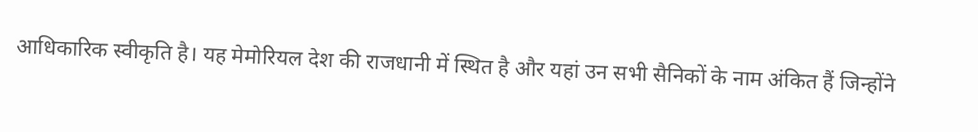आधिकारिक स्वीकृति है। यह मेमोरियल देश की राजधानी में स्थित है और यहां उन सभी सैनिकों के नाम अंकित हैं जिन्होंने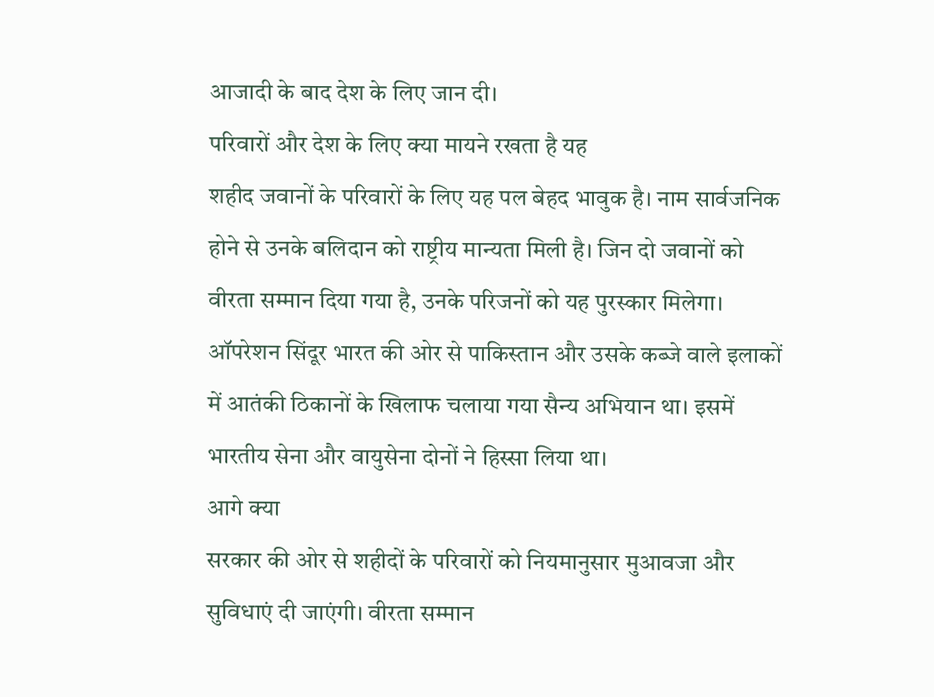आजादी के बाद देश के लिए जान दी।
परिवारों और देश के लिए क्या मायने रखता है यह
शहीद जवानों के परिवारों के लिए यह पल बेहद भावुक है। नाम सार्वजनिक होने से उनके बलिदान को राष्ट्रीय मान्यता मिली है। जिन दो जवानों को वीरता सम्मान दिया गया है, उनके परिजनों को यह पुरस्कार मिलेगा।
ऑपरेशन सिंदूर भारत की ओर से पाकिस्तान और उसके कब्जे वाले इलाकों में आतंकी ठिकानों के खिलाफ चलाया गया सैन्य अभियान था। इसमें भारतीय सेना और वायुसेना दोनों ने हिस्सा लिया था।
आगे क्या
सरकार की ओर से शहीदों के परिवारों को नियमानुसार मुआवजा और सुविधाएं दी जाएंगी। वीरता सम्मान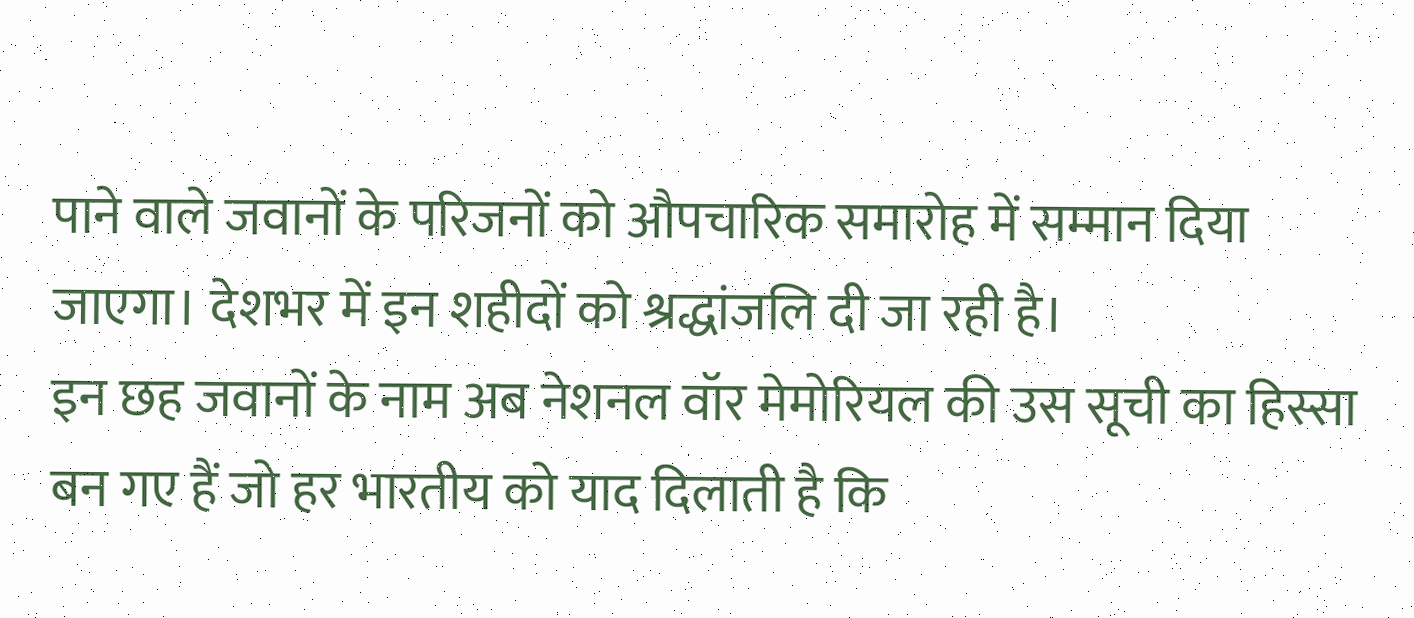पाने वाले जवानों के परिजनों को औपचारिक समारोह में सम्मान दिया जाएगा। देशभर में इन शहीदों को श्रद्धांजलि दी जा रही है।
इन छह जवानों के नाम अब नेशनल वॉर मेमोरियल की उस सूची का हिस्सा बन गए हैं जो हर भारतीय को याद दिलाती है कि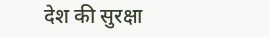देश की सुरक्षा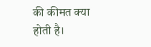की कीमत क्या होती है।